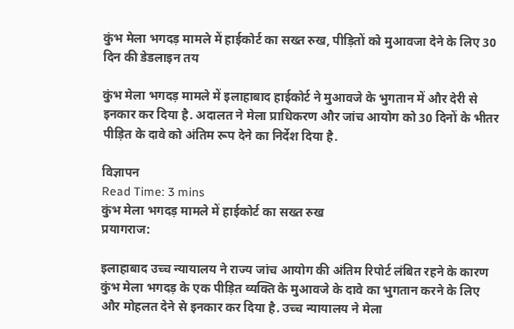कुंभ मेला भगदड़ मामले में हाईकोर्ट का सख्त रुख, पीड़ितों को मुआवजा देने के लिए 30 दिन की डेडलाइन तय

कुंभ मेला भगदड़ मामले में इलाहाबाद हाईकोर्ट ने मुआवजे के भुगतान में और देरी से इनकार कर दिया है. अदालत ने मेला प्राधिकरण और जांच आयोग को 30 दिनों के भीतर पीड़ित के दावे को अंतिम रूप देने का निर्देश दिया है.

विज्ञापन
Read Time: 3 mins
कुंभ मेला भगदड़ मामले में हाईकोर्ट का सख्त रुख
प्रयागराज:

इलाहाबाद उच्च न्यायालय ने राज्य जांच आयोग की अंतिम रिपोर्ट लंबित रहने के कारण कुंभ मेला भगदड़ के एक पीड़ित व्यक्ति के मुआवजे के दावे का भुगतान करने के लिए और मोहलत देने से इनकार कर दिया है. उच्च न्यायालय ने मेला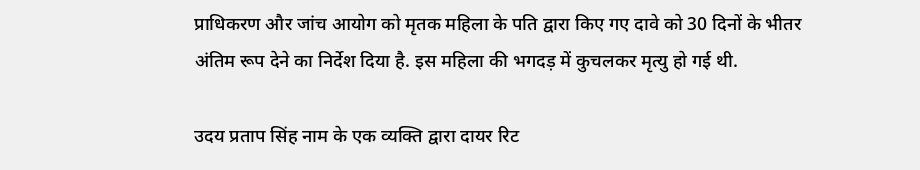प्राधिकरण और जांच आयोग को मृतक महिला के पति द्वारा किए गए दावे को 30 दिनों के भीतर अंतिम रूप देने का निर्देश दिया है. इस महिला की भगदड़ में कुचलकर मृत्यु हो गई थी.

उदय प्रताप सिंह नाम के एक व्यक्ति द्वारा दायर रिट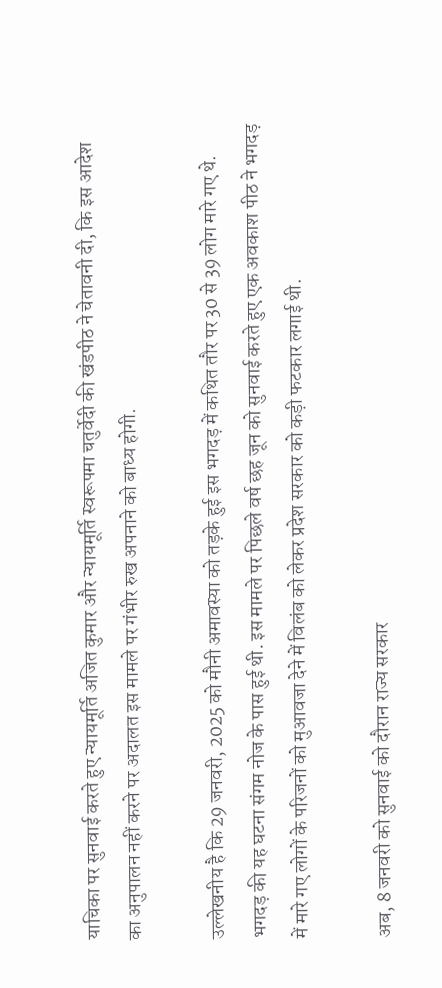याचिका पर सुनवाई करते हुए न्यायमूर्ति अजित कुमार और न्यायमूर्ति स्वरूपमा चतुर्वेदी की खंडपीठ ने चेतावनी दी, कि इस आदेश का अनुपालन नहीं करने पर अदालत इस मामले पर गंभीर रुख अपनाने को बाध्य होगी.

उल्लेखनीय है कि 29 जनवरी, 2025 को मौनी अमावस्या को तड़के हुई इस भगदड़ में कथित तौर पर 30 से 39 लोग मारे गए थे. भगदड़ की यह घटना संगम नोज के पास हुई थी. इस मामले पर पिछले वर्ष छह जून को सुनवाई करते हुए एक अवकाश पीठ ने भगदड़ में मारे गए लोगों के परिजनों को मुआवजा देने में विलंब को लेकर प्रदेश सरकार को कड़ी फटकार लगाई थी.

अब, 8 जनवरी को सुनवाई को दौरान राज्य सरकार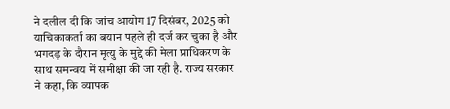ने दलील दी कि जांच आयोग 17 दिसंबर, 2025 को याचिकाकर्ता का बयान पहले ही दर्ज कर चुका है और भगदड़ के दौरान मृत्यु के मुद्दे की मेला प्राधिकरण के साथ समन्वय में समीक्षा की जा रही है. राज्य सरकार ने कहा, कि व्यापक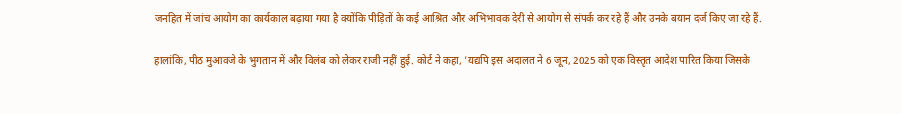जनहित में जांच आयोग का कार्यकाल बढ़ाया गया है क्योंकि पीड़ितों के कई आश्रित और अभिभावक देरी से आयोग से संपर्क कर रहे हैं और उनके बयान दर्ज किए जा रहे हैं.

हालांकि, पीठ मुआवजे के भुगतान में और विलंब को लेकर राजी नहीं हुई. कोर्ट ने कहा, 'यद्यपि इस अदालत ने 6 जून, 2025 को एक विस्तृत आदेश पारित किया जिसके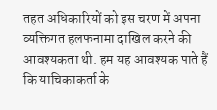तहत अधिकारियों को इस चरण में अपना व्यक्तिगत हलफनामा दाखिल करने की आवश्यकता थी. हम यह आवश्यक पाते हैं कि याचिकाकर्ता के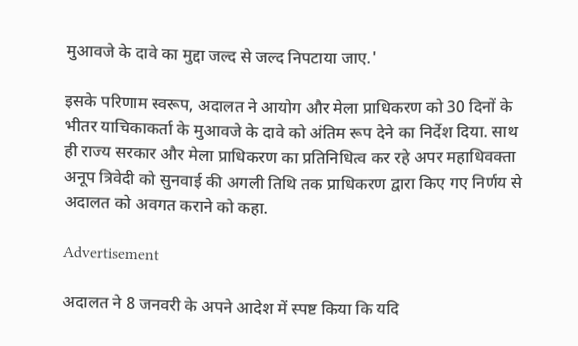मुआवजे के दावे का मुद्दा जल्द से जल्द निपटाया जाए.'

इसके परिणाम स्वरूप, अदालत ने आयोग और मेला प्राधिकरण को 30 दिनों के भीतर याचिकाकर्ता के मुआवजे के दावे को अंतिम रूप देने का निर्देश दिया. साथ ही राज्य सरकार और मेला प्राधिकरण का प्रतिनिधित्व कर रहे अपर महाधिवक्ता अनूप त्रिवेदी को सुनवाई की अगली तिथि तक प्राधिकरण द्वारा किए गए निर्णय से अदालत को अवगत कराने को कहा.

Advertisement

अदालत ने 8 जनवरी के अपने आदेश में स्पष्ट किया कि यदि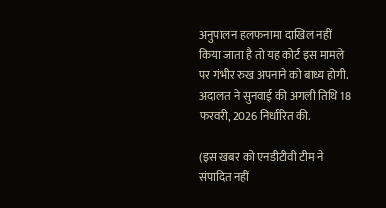अनुपालन हलफनामा दाखिल नहीं किया जाता है तो यह कोर्ट इस मामले पर गंभीर रुख अपनाने को बाध्य होगी. अदालत ने सुनवाई की अगली तिथि 18 फरवरी, 2026 निर्धारित की.

(इस खबर को एनडीटीवी टीम ने संपादित नहीं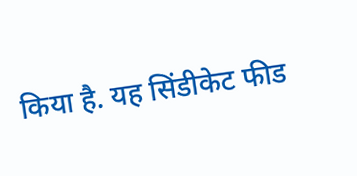किया है. यह सिंडीकेट फीड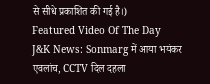से सीधे प्रकाशित की गई है।)
Featured Video Of The Day
J&K News: Sonmarg में आया भयंकर एवलांच, CCTV दिल दहला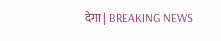देगा | BREAKING NEWS